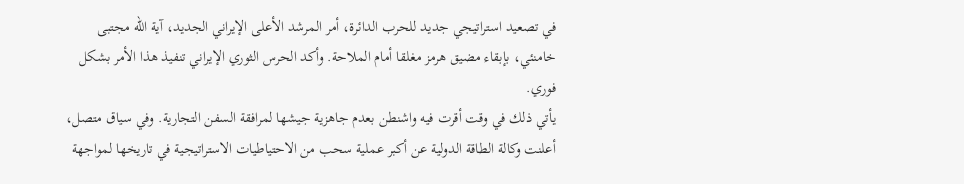في تصعيد استراتيجي جديد للحرب الدائرة، أمر المرشد الأعلى الإيراني الجديد، آية الله مجتبى خامنئي، بإبقاء مضيق هرمز مغلقا أمام الملاحة. وأكد الحرس الثوري الإيراني تنفيذ هذا الأمر بشكل فوري.
يأتي ذلك في وقت أقرت فيه واشنطن بعدم جاهزية جيشها لمرافقة السفن التجارية. وفي سياق متصل، أعلنت وكالة الطاقة الدولية عن أكبر عملية سحب من الاحتياطيات الاستراتيجية في تاريخها لمواجهة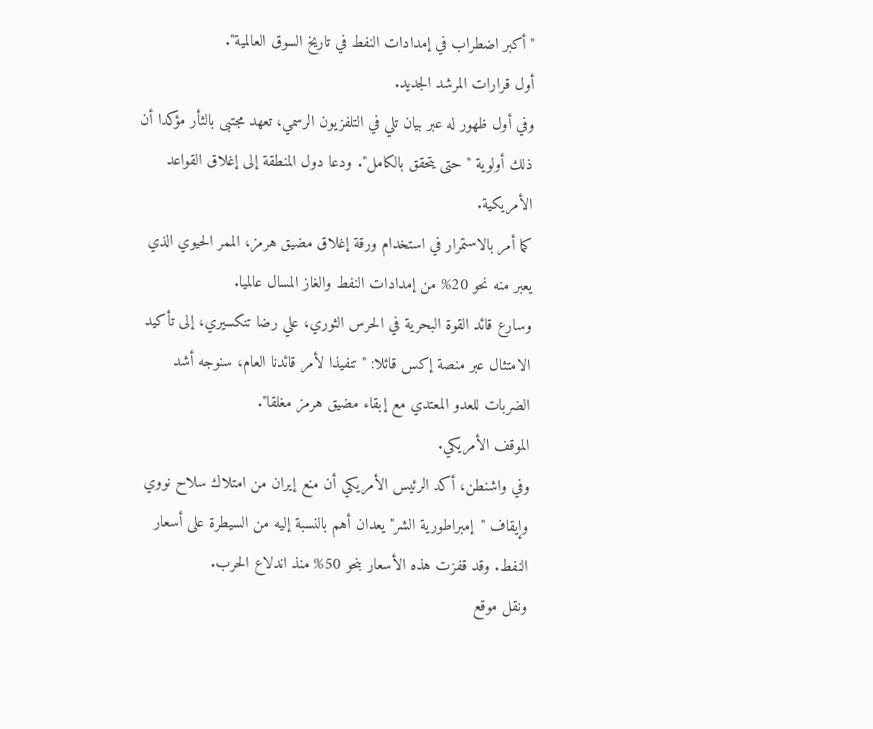"أكبر اضطراب في إمدادات النفط في تاريخ السوق العالمية".
أول قرارات المرشد الجديد.
وفي أول ظهور له عبر بيان تلي في التلفزيون الرسمي، تعهد مجتبى بالثأر مؤكدا أن ذلك أولوية "حتى يتحقق بالكامل". ودعا دول المنطقة إلى إغلاق القواعد الأمريكية.
كما أمر بالاستمرار في استخدام ورقة إغلاق مضيق هرمز، الممر الحيوي الذي يعبر منه نحو 20% من إمدادات النفط والغاز المسال عالميا.
وسارع قائد القوة البحرية في الحرس الثوري، علي رضا تنكسيري، إلى تأكيد الامتثال عبر منصة إكس قائلا: "تنفيذا لأمر قائدنا العام، سنوجه أشد الضربات للعدو المعتدي مع إبقاء مضيق هرمز مغلقا".
الموقف الأمريكي.
وفي واشنطن، أكد الرئيس الأمريكي أن منع إيران من امتلاك سلاح نووي وإيقاف "إمبراطورية الشر" يعدان أهم بالنسبة إليه من السيطرة على أسعار النفط. وقد قفزت هذه الأسعار بنحو 50% منذ اندلاع الحرب.
ونقل موقع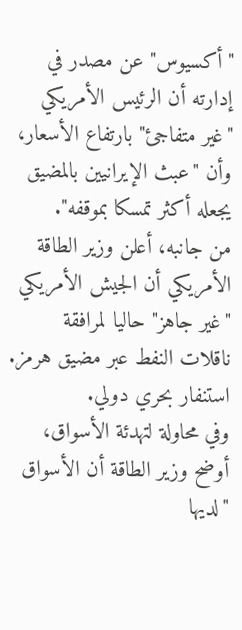"أكسيوس" عن مصدر في إدارته أن الرئيس الأمريكي "غير متفاجئ" بارتفاع الأسعار، وأن "عبث الإيرانيين بالمضيق يجعله أكثر تمسكا بموقفه".
من جانبه، أعلن وزير الطاقة الأمريكي أن الجيش الأمريكي "غير جاهز" حاليا لمرافقة ناقلات النفط عبر مضيق هرمز.
استنفار بحري دولي.
وفي محاولة لتهدئة الأسواق، أوضح وزير الطاقة أن الأسواق "لديها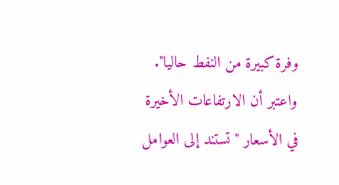وفرة كبيرة من النفط حاليا". واعتبر أن الارتفاعات الأخيرة في الأسعار "تستند إلى العوامل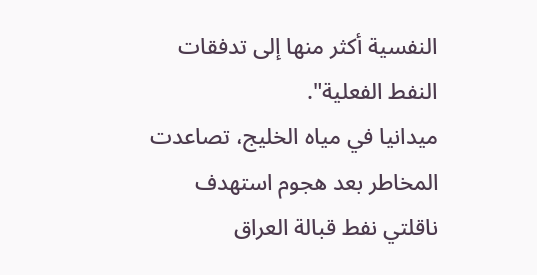النفسية أكثر منها إلى تدفقات النفط الفعلية".
ميدانيا في مياه الخليج، تصاعدت المخاطر بعد هجوم استهدف ناقلتي نفط قبالة العراق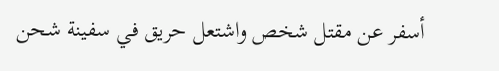أسفر عن مقتل شخص واشتعل حريق في سفينة شحن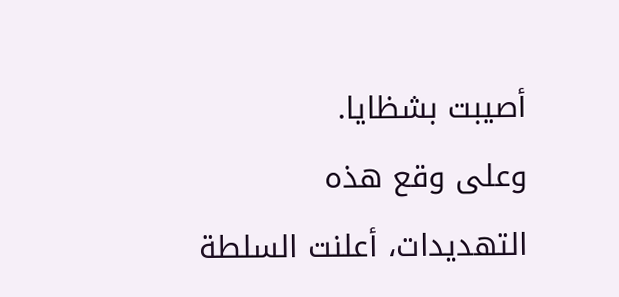أصيبت بشظايا.
وعلى وقع هذه التهديدات، أعلنت السلطة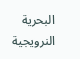البحرية النرويجية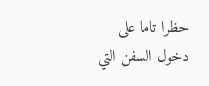حظرا تاما على دخول السفن التي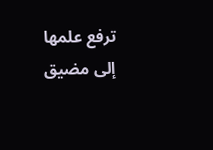ترفع علمها إلى مضيق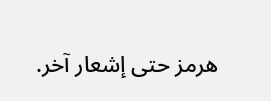هرمز حتى إشعار آخر.